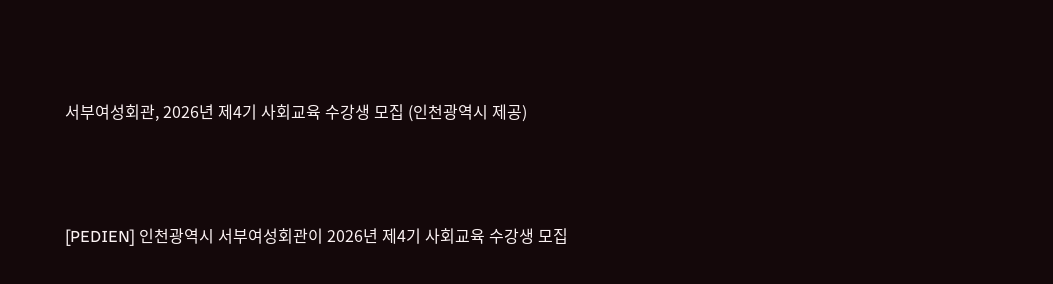서부여성회관, 2026년 제4기 사회교육 수강생 모집 (인천광역시 제공)



[PEDIEN] 인천광역시 서부여성회관이 2026년 제4기 사회교육 수강생 모집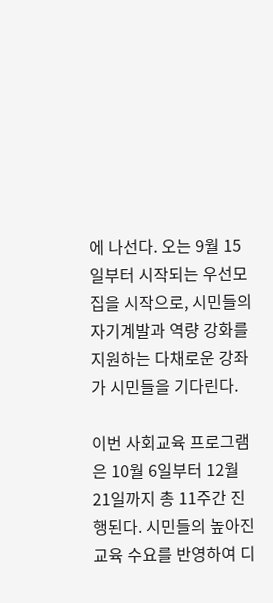에 나선다. 오는 9월 15일부터 시작되는 우선모집을 시작으로, 시민들의 자기계발과 역량 강화를 지원하는 다채로운 강좌가 시민들을 기다린다.

이번 사회교육 프로그램은 10월 6일부터 12월 21일까지 총 11주간 진행된다. 시민들의 높아진 교육 수요를 반영하여 디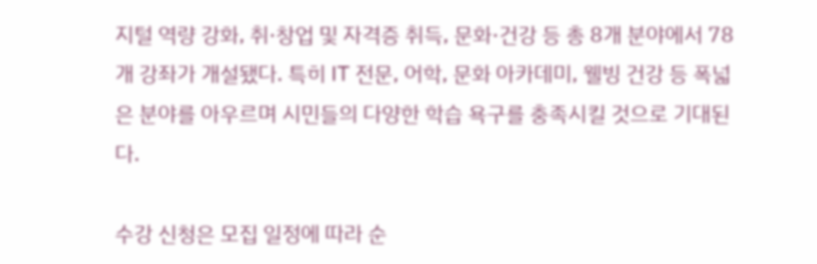지털 역량 강화, 취·창업 및 자격증 취득, 문화·건강 등 총 8개 분야에서 78개 강좌가 개설됐다. 특히 IT 전문, 어학, 문화 아카데미, 웰빙 건강 등 폭넓은 분야를 아우르며 시민들의 다양한 학습 욕구를 충족시킬 것으로 기대된다.

수강 신청은 모집 일정에 따라 순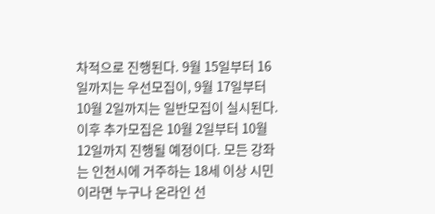차적으로 진행된다. 9월 15일부터 16일까지는 우선모집이, 9월 17일부터 10월 2일까지는 일반모집이 실시된다. 이후 추가모집은 10월 2일부터 10월 12일까지 진행될 예정이다. 모든 강좌는 인천시에 거주하는 18세 이상 시민이라면 누구나 온라인 선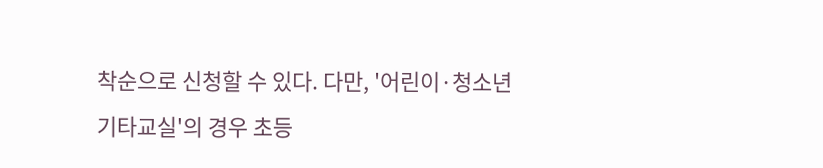착순으로 신청할 수 있다. 다만, '어린이·청소년 기타교실'의 경우 초등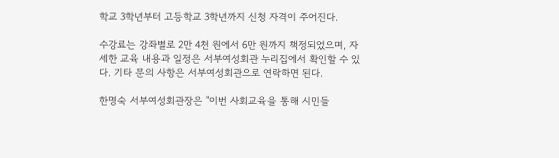학교 3학년부터 고등학교 3학년까지 신청 자격이 주어진다.

수강료는 강좌별로 2만 4천 원에서 6만 원까지 책정되었으며, 자세한 교육 내용과 일정은 서부여성회관 누리집에서 확인할 수 있다. 기타 문의 사항은 서부여성회관으로 연락하면 된다.

한명숙 서부여성회관장은 "이번 사회교육을 통해 시민들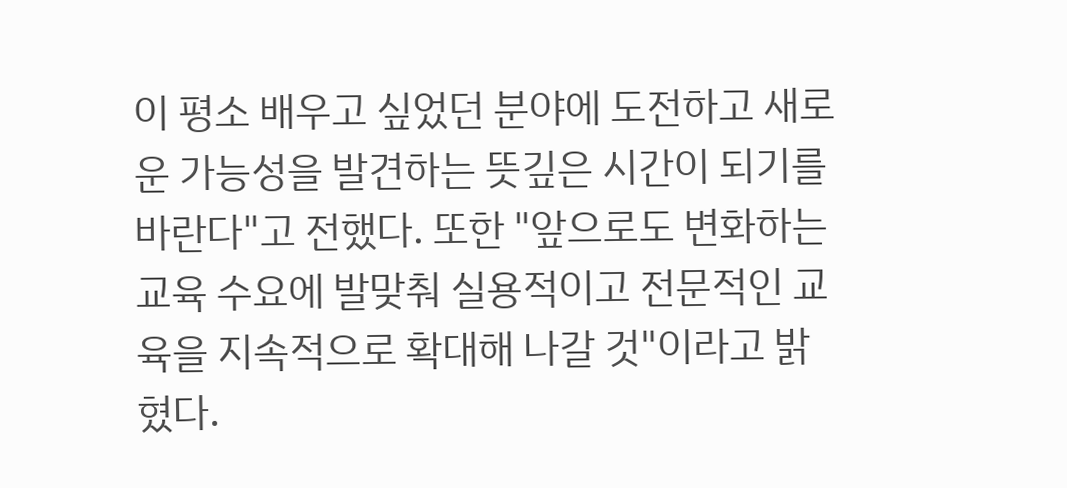이 평소 배우고 싶었던 분야에 도전하고 새로운 가능성을 발견하는 뜻깊은 시간이 되기를 바란다"고 전했다. 또한 "앞으로도 변화하는 교육 수요에 발맞춰 실용적이고 전문적인 교육을 지속적으로 확대해 나갈 것"이라고 밝혔다.